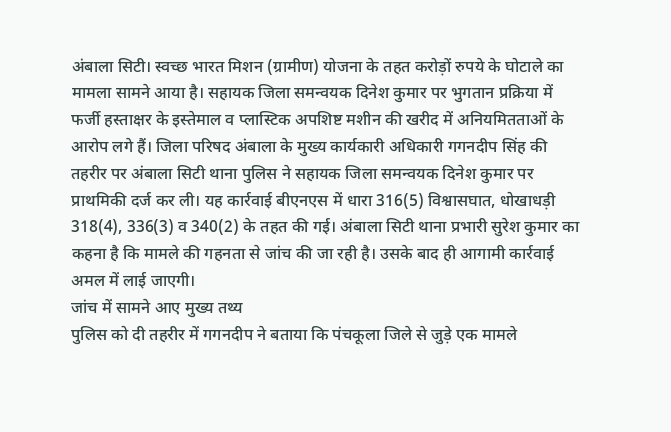अंबाला सिटी। स्वच्छ भारत मिशन (ग्रामीण) योजना के तहत करोड़ों रुपये के घोटाले का मामला सामने आया है। सहायक जिला समन्वयक दिनेश कुमार पर भुगतान प्रक्रिया में फर्जी हस्ताक्षर के इस्तेमाल व प्लास्टिक अपशिष्ट मशीन की खरीद में अनियमितताओं के आरोप लगे हैं। जिला परिषद अंबाला के मुख्य कार्यकारी अधिकारी गगनदीप सिंह की तहरीर पर अंबाला सिटी थाना पुलिस ने सहायक जिला समन्वयक दिनेश कुमार पर प्राथमिकी दर्ज कर ली। यह कार्रवाई बीएनएस में धारा 316(5) विश्वासघात, धोखाधड़ी 318(4), 336(3) व 340(2) के तहत की गई। अंबाला सिटी थाना प्रभारी सुरेश कुमार का कहना है कि मामले की गहनता से जांच की जा रही है। उसके बाद ही आगामी कार्रवाई अमल में लाई जाएगी।
जांच में सामने आए मुख्य तथ्य
पुलिस को दी तहरीर में गगनदीप ने बताया कि पंचकूला जिले से जुड़े एक मामले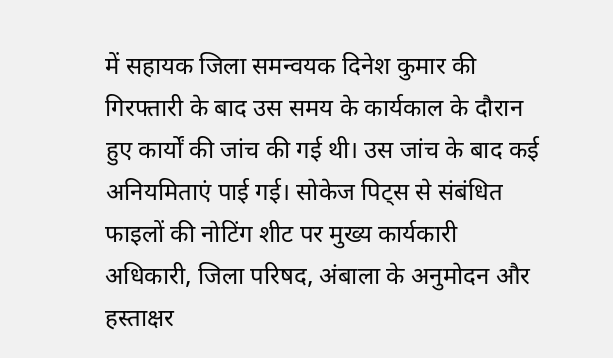में सहायक जिला समन्वयक दिनेश कुमार की गिरफ्तारी के बाद उस समय के कार्यकाल के दौरान हुए कार्यों की जांच की गई थी। उस जांच के बाद कई अनियमिताएं पाई गई। सोकेज पिट्स से संबंधित फाइलों की नोटिंग शीट पर मुख्य कार्यकारी अधिकारी, जिला परिषद, अंबाला के अनुमोदन और हस्ताक्षर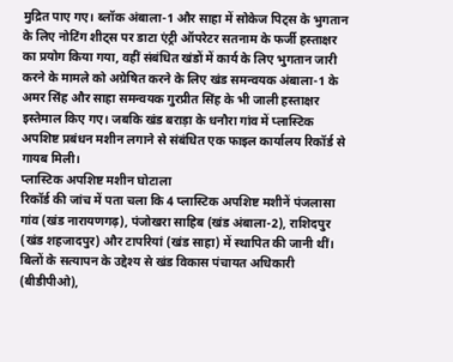मुद्रित पाए गए। ब्लॉक अंबाला-1 और साहा में सोकेज पिट्स के भुगतान के लिए नोटिंग शीट्स पर डाटा एंट्री ऑपरेटर सतनाम के फर्जी हस्ताक्षर का प्रयोग किया गया, वहीं संबंधित खंडों में कार्य के लिए भुगतान जारी करने के मामले को अग्रेषित करने के लिए खंड समन्वयक अंबाला-1 के अमर सिंह और साहा समन्वयक गुरप्रीत सिंह के भी जाली हस्ताक्षर इस्तेमाल किए गए। जबकि खंड बराड़ा के धनौरा गांव में प्लास्टिक अपशिष्ट प्रबंधन मशीन लगाने से संबंधित एक फाइल कार्यालय रिकॉर्ड से गायब मिली।
प्लास्टिक अपशिष्ट मशीन घोटाला
रिकॉर्ड की जांच में पता चला कि 4 प्लास्टिक अपशिष्ट मशीनें पंजलासा गांव (खंड नारायणगढ़), पंजोखरा साहिब (खंड अंबाला-2), राशिदपुर (खंड शहजादपुर) और टापरियां (खंड साहा) में स्थापित की जानी थीं। बिलों के सत्यापन के उद्देश्य से खंड विकास पंचायत अधिकारी (बीडीपीओ),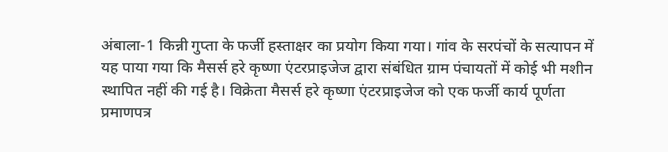अंबाला-1 किन्नी गुप्ता के फर्जी हस्ताक्षर का प्रयोग किया गया। गांव के सरपंचों के सत्यापन में यह पाया गया कि मैसर्स हरे कृष्णा एंटरप्राइजेज द्वारा संबंधित ग्राम पंचायतों में कोई भी मशीन स्थापित नहीं की गई है। विक्रेता मैसर्स हरे कृष्णा एंटरप्राइजेज को एक फर्जी कार्य पूर्णता प्रमाणपत्र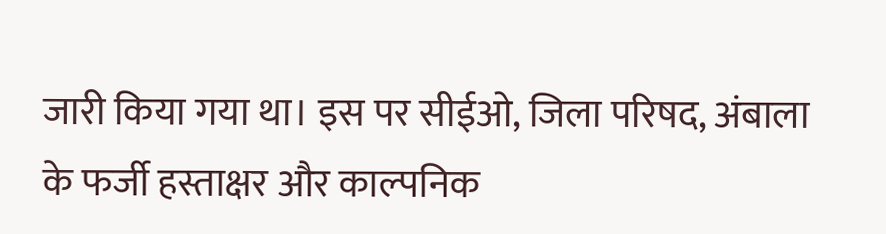जारी किया गया था। इस पर सीईओ, जिला परिषद, अंबाला के फर्जी हस्ताक्षर और काल्पनिक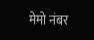मेमो नंबर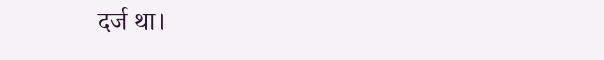दर्ज था।